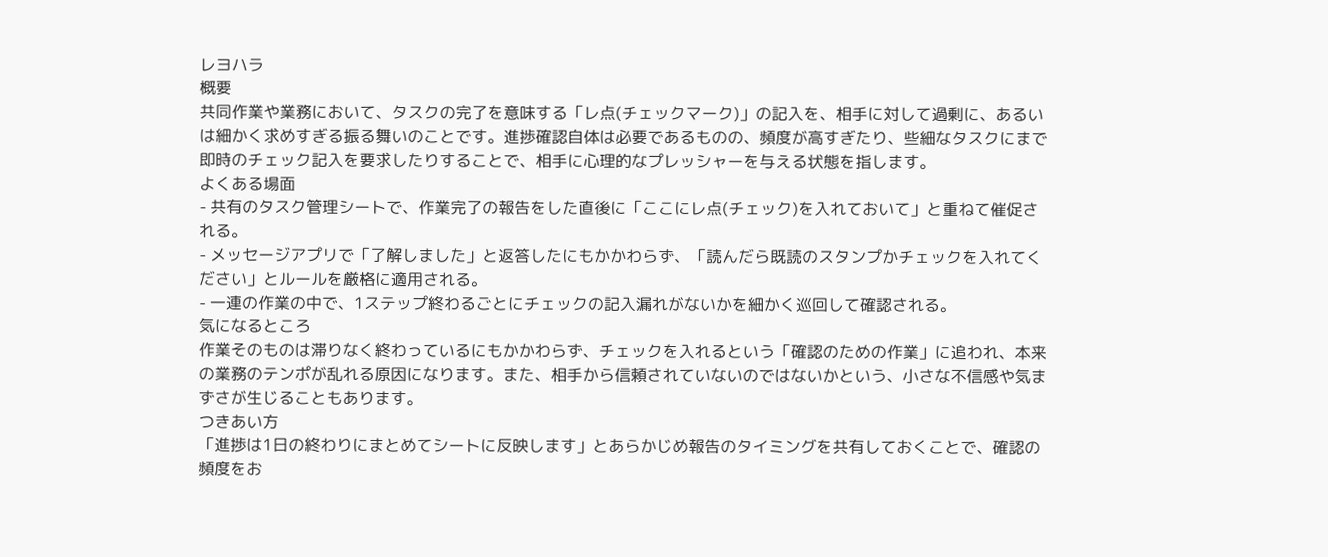レヨハラ
概要
共同作業や業務において、タスクの完了を意味する「レ点(チェックマーク)」の記入を、相手に対して過剰に、あるいは細かく求めすぎる振る舞いのことです。進捗確認自体は必要であるものの、頻度が高すぎたり、些細なタスクにまで即時のチェック記入を要求したりすることで、相手に心理的なプレッシャーを与える状態を指します。
よくある場面
- 共有のタスク管理シートで、作業完了の報告をした直後に「ここにレ点(チェック)を入れておいて」と重ねて催促される。
- メッセージアプリで「了解しました」と返答したにもかかわらず、「読んだら既読のスタンプかチェックを入れてください」とルールを厳格に適用される。
- 一連の作業の中で、1ステップ終わるごとにチェックの記入漏れがないかを細かく巡回して確認される。
気になるところ
作業そのものは滞りなく終わっているにもかかわらず、チェックを入れるという「確認のための作業」に追われ、本来の業務のテンポが乱れる原因になります。また、相手から信頼されていないのではないかという、小さな不信感や気まずさが生じることもあります。
つきあい方
「進捗は1日の終わりにまとめてシートに反映します」とあらかじめ報告のタイミングを共有しておくことで、確認の頻度をお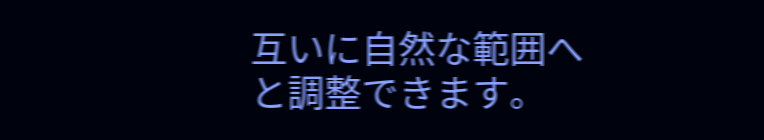互いに自然な範囲へと調整できます。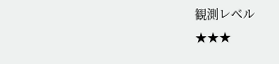観測レベル
★★★